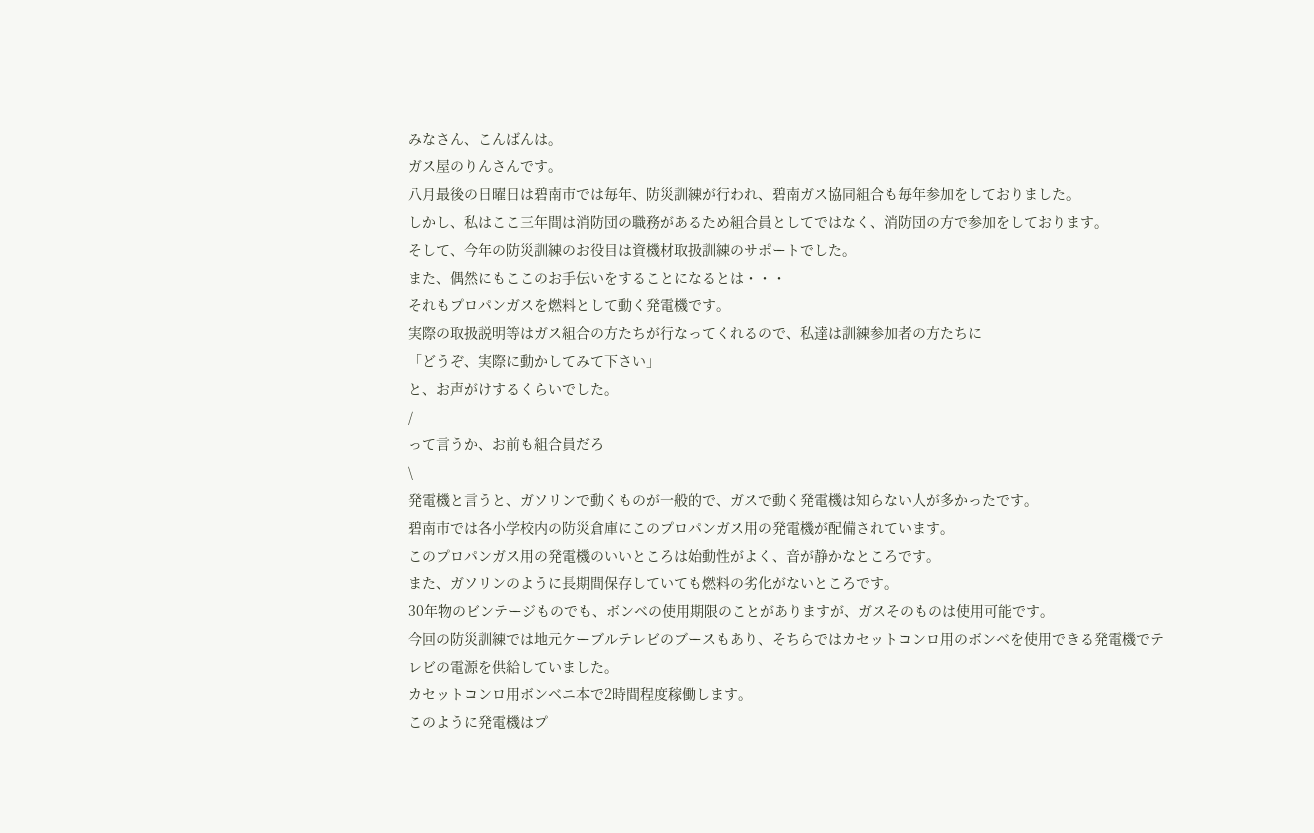みなさん、こんばんは。
ガス屋のりんさんです。
八月最後の日曜日は碧南市では毎年、防災訓練が行われ、碧南ガス協同組合も毎年参加をしておりました。
しかし、私はここ三年間は消防団の職務があるため組合員としてではなく、消防団の方で参加をしております。
そして、今年の防災訓練のお役目は資機材取扱訓練のサポートでした。
また、偶然にもここのお手伝いをすることになるとは・・・
それもプロパンガスを燃料として動く発電機です。
実際の取扱説明等はガス組合の方たちが行なってくれるので、私達は訓練参加者の方たちに
「どうぞ、実際に動かしてみて下さい」
と、お声がけするくらいでした。
/
って言うか、お前も組合員だろ
\
発電機と言うと、ガソリンで動くものが一般的で、ガスで動く発電機は知らない人が多かったです。
碧南市では各小学校内の防災倉庫にこのプロパンガス用の発電機が配備されています。
このプロパンガス用の発電機のいいところは始動性がよく、音が静かなところです。
また、ガソリンのように長期間保存していても燃料の劣化がないところです。
30年物のビンテージものでも、ボンベの使用期限のことがありますが、ガスそのものは使用可能です。
今回の防災訓練では地元ケーブルテレビのブースもあり、そちらではカセットコンロ用のボンベを使用できる発電機でテレビの電源を供給していました。
カセットコンロ用ボンベニ本で2時間程度稼働します。
このように発電機はプ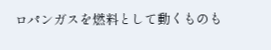ロパンガスを燃料として動くものも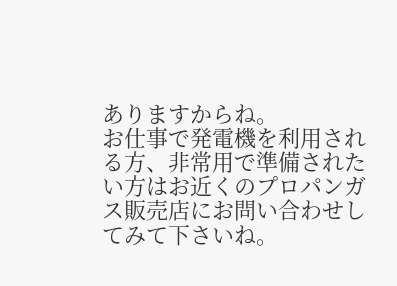ありますからね。
お仕事で発電機を利用される方、非常用で準備されたい方はお近くのプロパンガス販売店にお問い合わせしてみて下さいね。